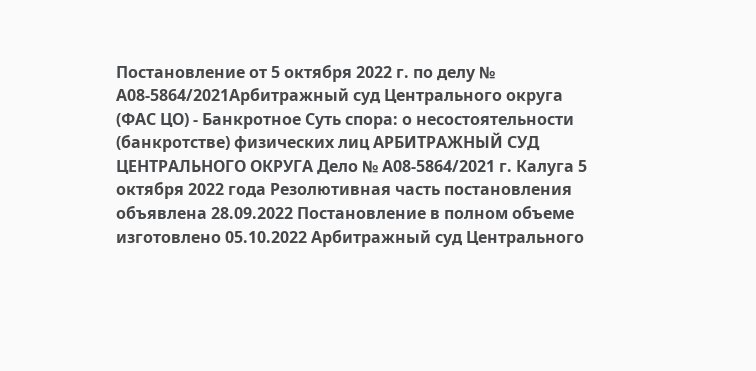Постановление от 5 октября 2022 г. по делу № А08-5864/2021Арбитражный суд Центрального округа (ФАС ЦО) - Банкротное Суть спора: о несостоятельности (банкротстве) физических лиц АРБИТРАЖНЫЙ СУД ЦЕНТРАЛЬНОГО ОКРУГА Дело № А08-5864/2021 г. Калуга 5 октября 2022 года Резолютивная часть постановления объявлена 28.09.2022 Постановление в полном объеме изготовлено 05.10.2022 Арбитражный суд Центрального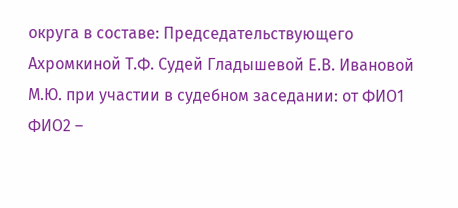округа в составе: Председательствующего Ахромкиной Т.Ф. Судей Гладышевой Е.В. Ивановой М.Ю. при участии в судебном заседании: от ФИО1 ФИО2 –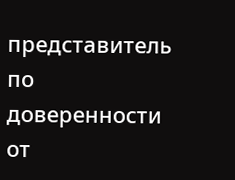представитель по доверенности от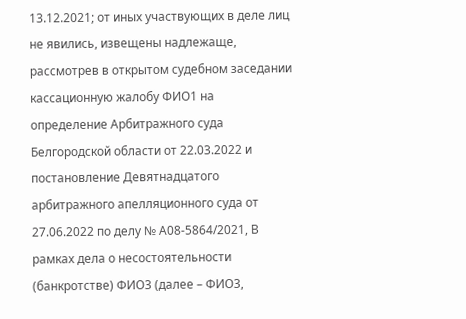13.12.2021; от иных участвующих в деле лиц не явились, извещены надлежаще, рассмотрев в открытом судебном заседании кассационную жалобу ФИО1 на определение Арбитражного суда Белгородской области от 22.03.2022 и постановление Девятнадцатого арбитражного апелляционного суда от 27.06.2022 по делу № А08-5864/2021, В рамках дела о несостоятельности (банкротстве) ФИО3 (далее – ФИО3,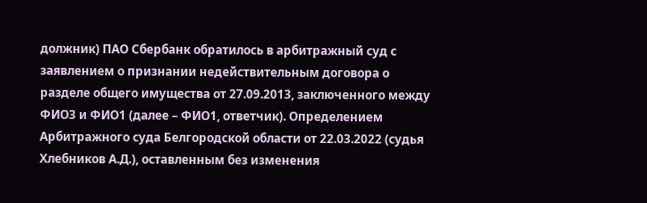должник) ПАО Сбербанк обратилось в арбитражный суд с заявлением о признании недействительным договора о разделе общего имущества от 27.09.2013, заключенного между ФИО3 и ФИО1 (далее – ФИО1, ответчик). Определением Арбитражного суда Белгородской области от 22.03.2022 (судья Хлебников А.Д.), оставленным без изменения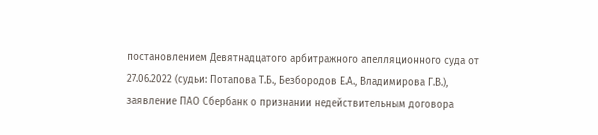постановлением Девятнадцатого арбитражного апелляционного суда от 27.06.2022 (судьи: Потапова Т.Б., Безбородов Е.А., Владимирова Г.В.), заявление ПАО Сбербанк о признании недействительным договора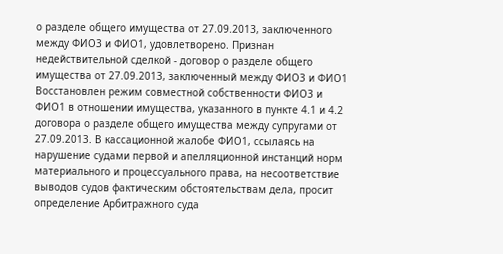о разделе общего имущества от 27.09.2013, заключенного между ФИО3 и ФИО1, удовлетворено. Признан недействительной сделкой - договор о разделе общего имущества от 27.09.2013, заключенный между ФИО3 и ФИО1 Восстановлен режим совместной собственности ФИО3 и ФИО1 в отношении имущества, указанного в пункте 4.1 и 4.2 договора о разделе общего имущества между супругами от 27.09.2013. В кассационной жалобе ФИО1, ссылаясь на нарушение судами первой и апелляционной инстанций норм материального и процессуального права, на несоответствие выводов судов фактическим обстоятельствам дела, просит определение Арбитражного суда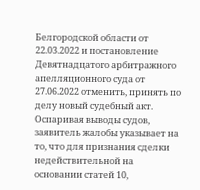Белгородской области от 22.03.2022 и постановление Девятнадцатого арбитражного апелляционного суда от 27.06.2022 отменить, принять по делу новый судебный акт. Оспаривая выводы судов, заявитель жалобы указывает на то, что для признания сделки недействительной на основании статей 10,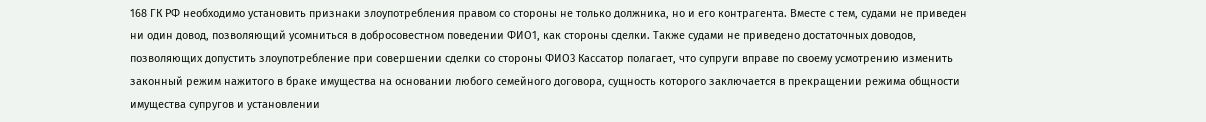168 ГК РФ необходимо установить признаки злоупотребления правом со стороны не только должника, но и его контрагента. Вместе с тем, судами не приведен ни один довод, позволяющий усомниться в добросовестном поведении ФИО1, как стороны сделки. Также судами не приведено достаточных доводов, позволяющих допустить злоупотребление при совершении сделки со стороны ФИО3 Кассатор полагает, что супруги вправе по своему усмотрению изменить законный режим нажитого в браке имущества на основании любого семейного договора, сущность которого заключается в прекращении режима общности имущества супругов и установлении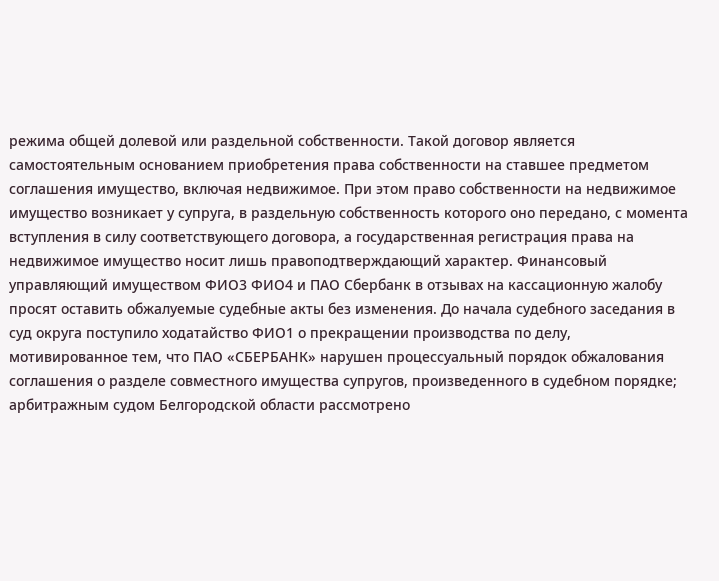режима общей долевой или раздельной собственности. Такой договор является самостоятельным основанием приобретения права собственности на ставшее предметом соглашения имущество, включая недвижимое. При этом право собственности на недвижимое имущество возникает у супруга, в раздельную собственность которого оно передано, с момента вступления в силу соответствующего договора, а государственная регистрация права на недвижимое имущество носит лишь правоподтверждающий характер. Финансовый управляющий имуществом ФИО3 ФИО4 и ПАО Сбербанк в отзывах на кассационную жалобу просят оставить обжалуемые судебные акты без изменения. До начала судебного заседания в суд округа поступило ходатайство ФИО1 о прекращении производства по делу, мотивированное тем, что ПАО «СБЕРБАНК» нарушен процессуальный порядок обжалования соглашения о разделе совместного имущества супругов, произведенного в судебном порядке; арбитражным судом Белгородской области рассмотрено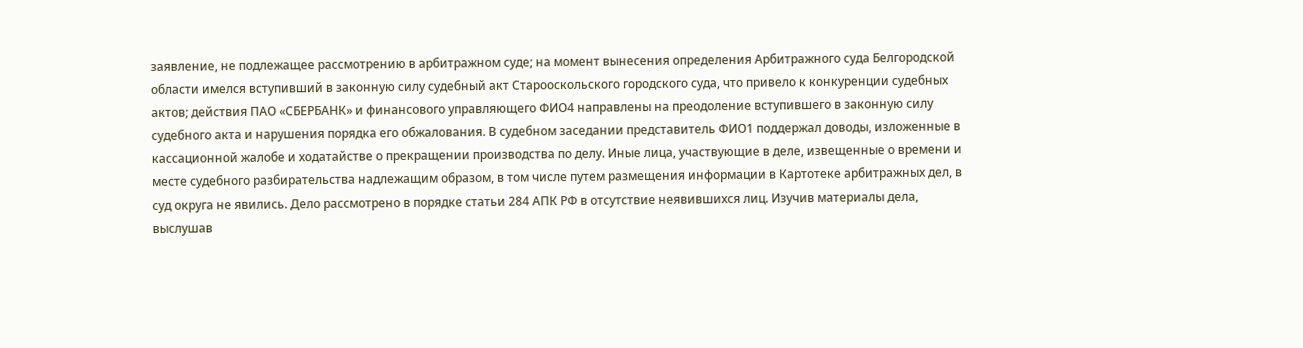заявление, не подлежащее рассмотрению в арбитражном суде; на момент вынесения определения Арбитражного суда Белгородской области имелся вступивший в законную силу судебный акт Старооскольского городского суда, что привело к конкуренции судебных актов; действия ПАО «СБЕРБАНК» и финансового управляющего ФИО4 направлены на преодоление вступившего в законную силу судебного акта и нарушения порядка его обжалования. В судебном заседании представитель ФИО1 поддержал доводы, изложенные в кассационной жалобе и ходатайстве о прекращении производства по делу. Иные лица, участвующие в деле, извещенные о времени и месте судебного разбирательства надлежащим образом, в том числе путем размещения информации в Картотеке арбитражных дел, в суд округа не явились. Дело рассмотрено в порядке статьи 284 АПК РФ в отсутствие неявившихся лиц. Изучив материалы дела, выслушав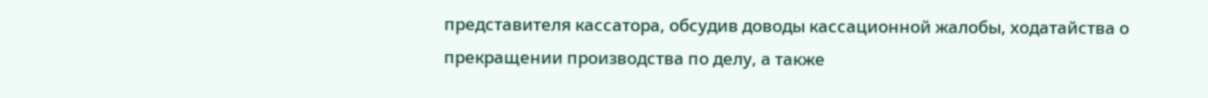представителя кассатора, обсудив доводы кассационной жалобы, ходатайства о прекращении производства по делу, а также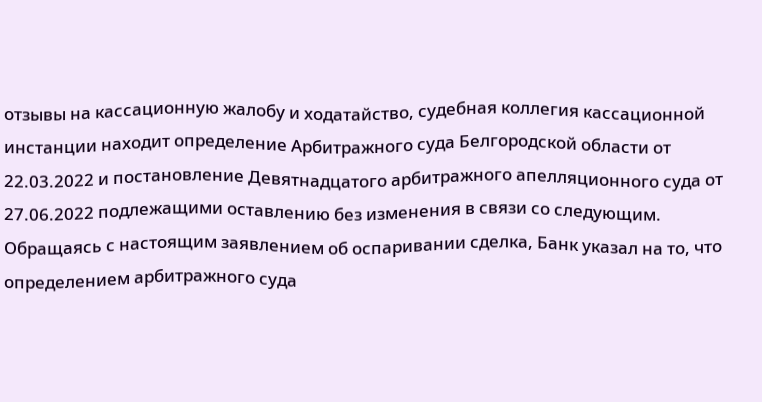отзывы на кассационную жалобу и ходатайство, судебная коллегия кассационной инстанции находит определение Арбитражного суда Белгородской области от 22.03.2022 и постановление Девятнадцатого арбитражного апелляционного суда от 27.06.2022 подлежащими оставлению без изменения в связи со следующим. Обращаясь с настоящим заявлением об оспаривании сделка, Банк указал на то, что определением арбитражного суда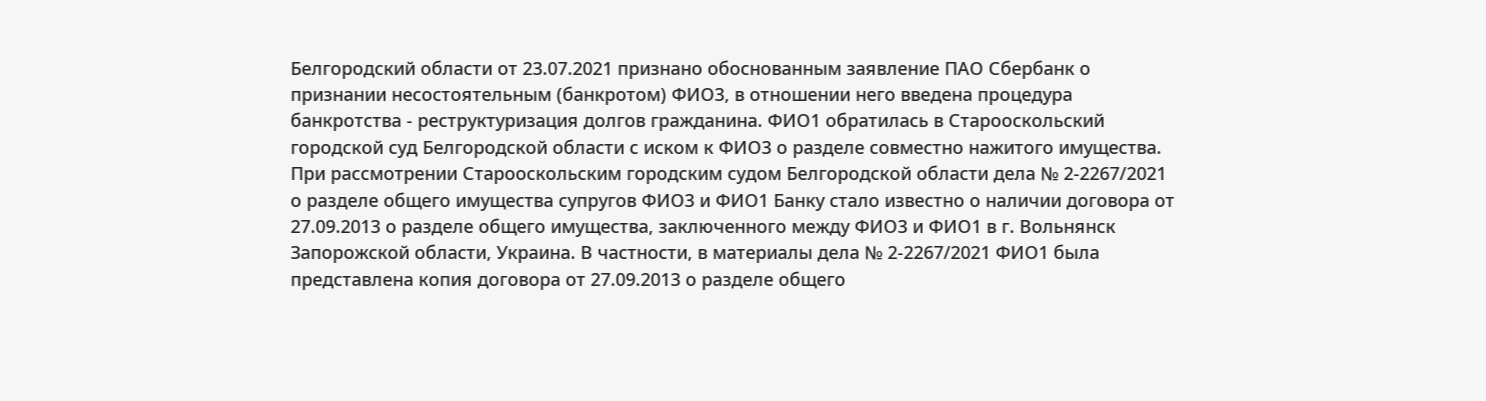Белгородский области от 23.07.2021 признано обоснованным заявление ПАО Сбербанк о признании несостоятельным (банкротом) ФИО3, в отношении него введена процедура банкротства - реструктуризация долгов гражданина. ФИО1 обратилась в Старооскольский городской суд Белгородской области с иском к ФИО3 о разделе совместно нажитого имущества. При рассмотрении Старооскольским городским судом Белгородской области дела № 2-2267/2021 о разделе общего имущества супругов ФИО3 и ФИО1 Банку стало известно о наличии договора от 27.09.2013 о разделе общего имущества, заключенного между ФИО3 и ФИО1 в г. Вольнянск Запорожской области, Украина. В частности, в материалы дела № 2-2267/2021 ФИО1 была представлена копия договора от 27.09.2013 о разделе общего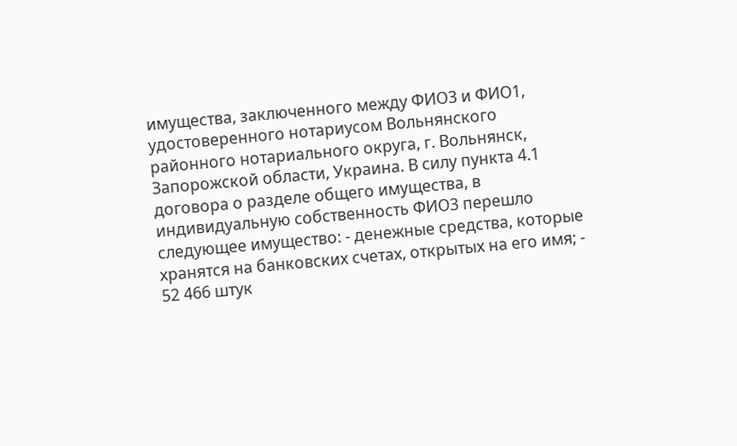имущества, заключенного между ФИО3 и ФИО1, удостоверенного нотариусом Вольнянского районного нотариального округа, г. Вольнянск, Запорожской области, Украина. В силу пункта 4.1 договора о разделе общего имущества, в индивидуальную собственность ФИО3 перешло следующее имущество: - денежные средства, которые хранятся на банковских счетах, открытых на его имя; - 52 466 штук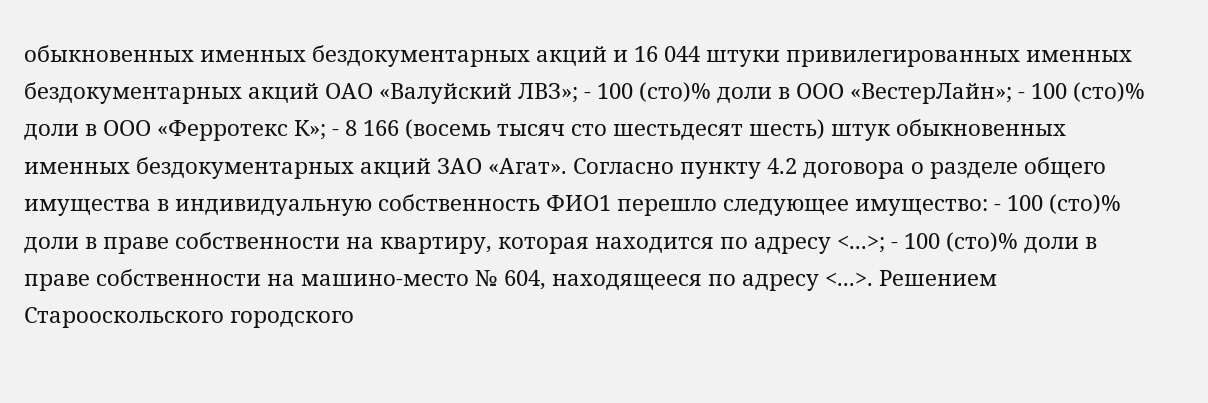обыкновенных именных бездокументарных акций и 16 044 штуки привилегированных именных бездокументарных акций ОАО «Валуйский ЛВЗ»; - 100 (сто)% доли в ООО «ВестерЛайн»; - 100 (сто)% доли в ООО «Ферротекс К»; - 8 166 (восемь тысяч сто шестьдесят шесть) штук обыкновенных именных бездокументарных акций ЗАО «Агат». Согласно пункту 4.2 договора о разделе общего имущества в индивидуальную собственность ФИО1 перешло следующее имущество: - 100 (сто)% доли в праве собственности на квартиру, которая находится по адресу <...>; - 100 (сто)% доли в праве собственности на машино-место № 604, находящееся по адресу <...>. Решением Старооскольского городского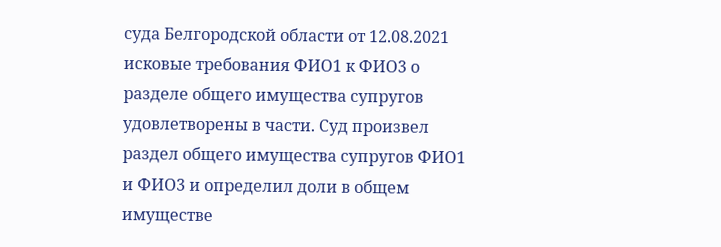суда Белгородской области от 12.08.2021 исковые требования ФИО1 к ФИО3 о разделе общего имущества супругов удовлетворены в части. Суд произвел раздел общего имущества супругов ФИО1 и ФИО3 и определил доли в общем имуществе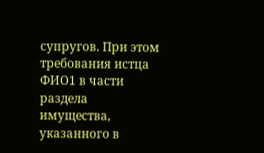супругов. При этом требования истца ФИО1 в части раздела имущества, указанного в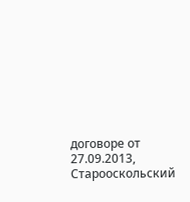договоре от 27.09.2013, Старооскольский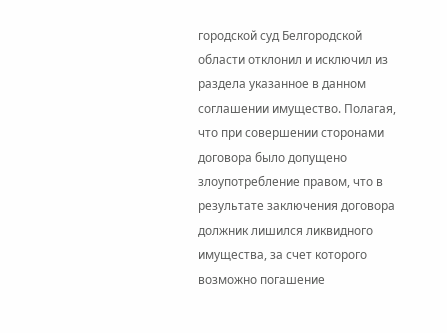городской суд Белгородской области отклонил и исключил из раздела указанное в данном соглашении имущество. Полагая, что при совершении сторонами договора было допущено злоупотребление правом, что в результате заключения договора должник лишился ликвидного имущества, за счет которого возможно погашение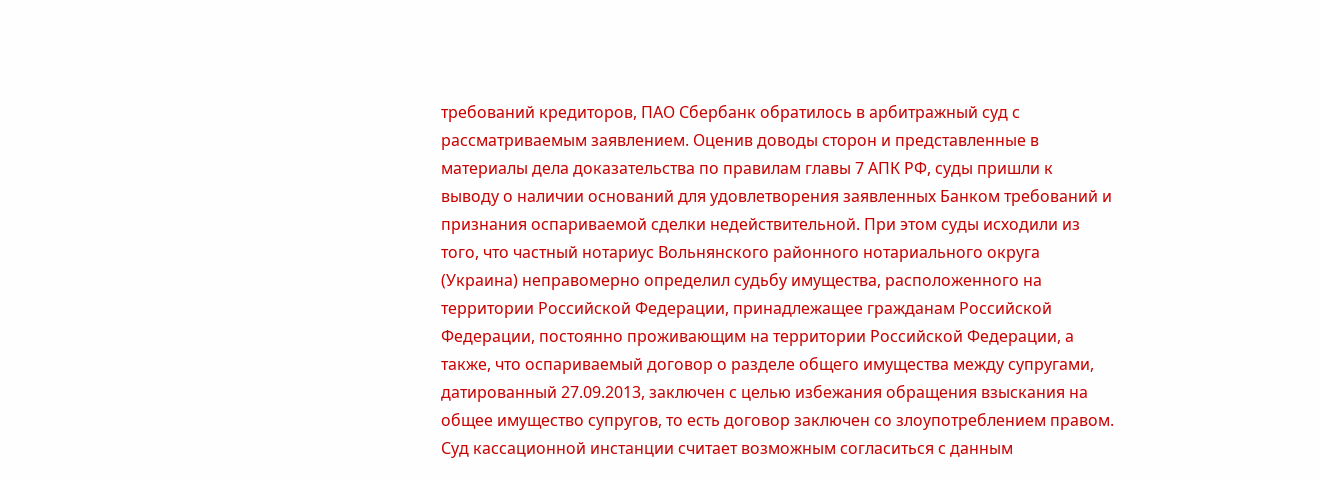требований кредиторов, ПАО Сбербанк обратилось в арбитражный суд с рассматриваемым заявлением. Оценив доводы сторон и представленные в материалы дела доказательства по правилам главы 7 АПК РФ, суды пришли к выводу о наличии оснований для удовлетворения заявленных Банком требований и признания оспариваемой сделки недействительной. При этом суды исходили из того, что частный нотариус Вольнянского районного нотариального округа (Украина) неправомерно определил судьбу имущества, расположенного на территории Российской Федерации, принадлежащее гражданам Российской Федерации, постоянно проживающим на территории Российской Федерации, а также, что оспариваемый договор о разделе общего имущества между супругами, датированный 27.09.2013, заключен с целью избежания обращения взыскания на общее имущество супругов, то есть договор заключен со злоупотреблением правом. Суд кассационной инстанции считает возможным согласиться с данным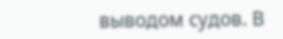выводом судов. В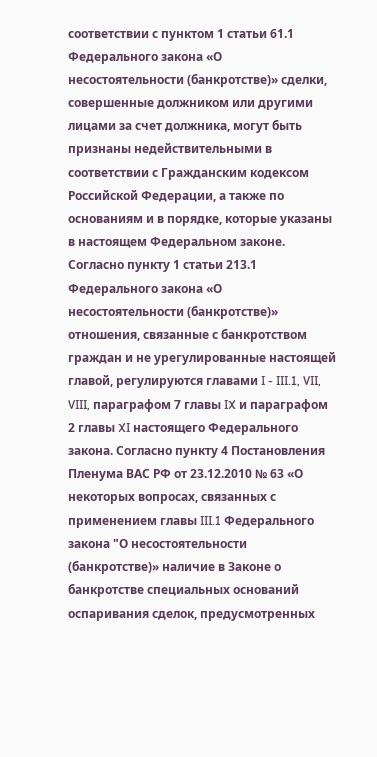соответствии с пунктом 1 статьи 61.1 Федерального закона «О несостоятельности (банкротстве)» сделки, совершенные должником или другими лицами за счет должника, могут быть признаны недействительными в соответствии с Гражданским кодексом Российской Федерации, а также по основаниям и в порядке, которые указаны в настоящем Федеральном законе. Согласно пункту 1 статьи 213.1 Федерального закона «О несостоятельности (банкротстве)» отношения, связанные с банкротством граждан и не урегулированные настоящей главой, регулируются главами I - III.1, VII, VIII, параграфом 7 главы IX и параграфом 2 главы XI настоящего Федерального закона. Согласно пункту 4 Постановления Пленума ВАС РФ от 23.12.2010 № 63 «О некоторых вопросах, связанных с применением главы III.1 Федерального закона "О несостоятельности (банкротстве)» наличие в Законе о банкротстве специальных оснований оспаривания сделок, предусмотренных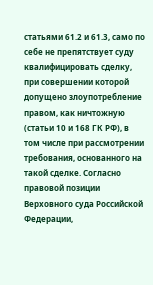статьями 61.2 и 61.3, само по себе не препятствует суду квалифицировать сделку, при совершении которой допущено злоупотребление правом, как ничтожную (статьи 10 и 168 ГК РФ), в том числе при рассмотрении требования, основанного на такой сделке. Согласно правовой позиции Верховного суда Российской Федерации,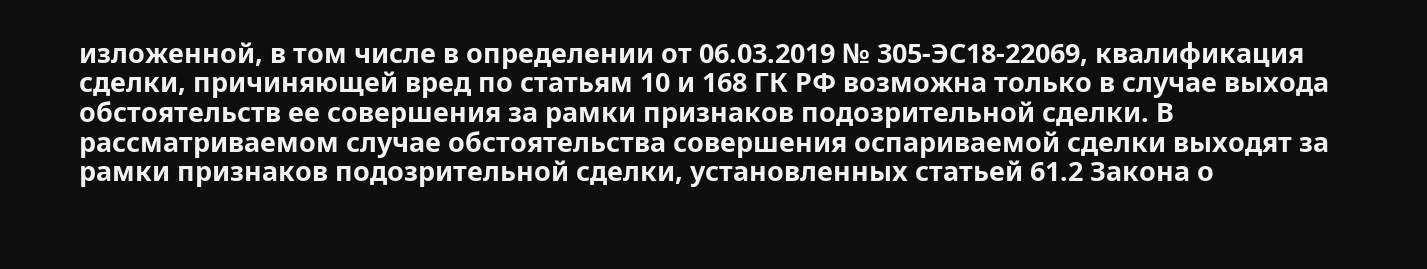изложенной, в том числе в определении от 06.03.2019 № 305-ЭС18-22069, квалификация сделки, причиняющей вред по статьям 10 и 168 ГК РФ возможна только в случае выхода обстоятельств ее совершения за рамки признаков подозрительной сделки. В рассматриваемом случае обстоятельства совершения оспариваемой сделки выходят за рамки признаков подозрительной сделки, установленных статьей 61.2 Закона о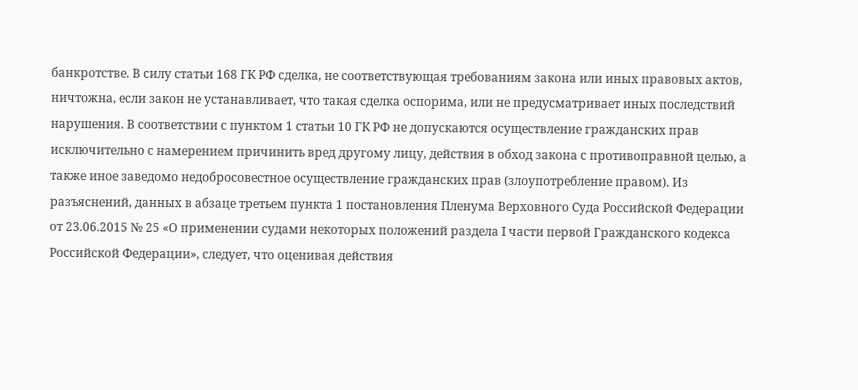банкротстве. В силу статьи 168 ГК РФ сделка, не соответствующая требованиям закона или иных правовых актов, ничтожна, если закон не устанавливает, что такая сделка оспорима, или не предусматривает иных последствий нарушения. В соответствии с пунктом 1 статьи 10 ГК РФ не допускаются осуществление гражданских прав исключительно с намерением причинить вред другому лицу, действия в обход закона с противоправной целью, а также иное заведомо недобросовестное осуществление гражданских прав (злоупотребление правом). Из разъяснений, данных в абзаце третьем пункта 1 постановления Пленума Верховного Суда Российской Федерации от 23.06.2015 № 25 «О применении судами некоторых положений раздела I части первой Гражданского кодекса Российской Федерации», следует, что оценивая действия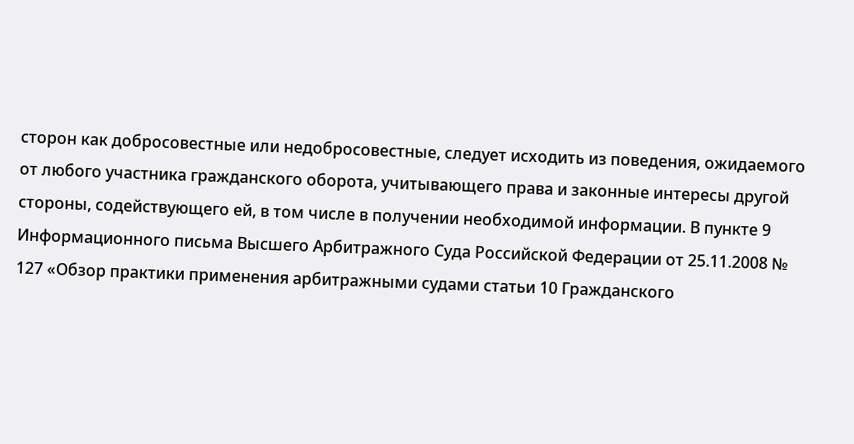сторон как добросовестные или недобросовестные, следует исходить из поведения, ожидаемого от любого участника гражданского оборота, учитывающего права и законные интересы другой стороны, содействующего ей, в том числе в получении необходимой информации. В пункте 9 Информационного письма Высшего Арбитражного Суда Российской Федерации от 25.11.2008 № 127 «Обзор практики применения арбитражными судами статьи 10 Гражданского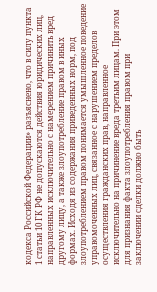кодекса Российской Федерации» разъяснено, что в силу пункта 1 статьи 10 ГК РФ не допускаются действия юридических лиц, направленных исключительно с намерением причинить вред другому лицу, а также злоупотребление правом в иных формах. Исходя из содержания приведенных норм, под злоупотреблением правом понимается умышленное поведение управомоченных лиц, связанное с нарушением пределов осуществления гражданских прав, направленное исключительно на причинение вреда третьим лицам. При этом для признания факта злоупотребления правом при заключении сделки должно быть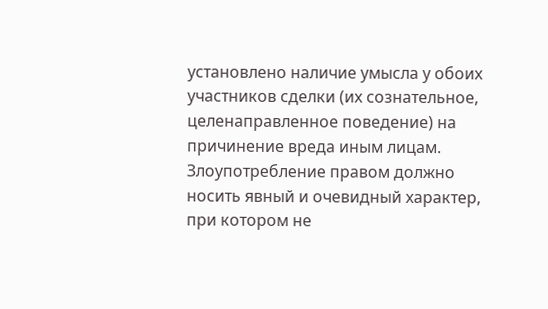установлено наличие умысла у обоих участников сделки (их сознательное, целенаправленное поведение) на причинение вреда иным лицам. Злоупотребление правом должно носить явный и очевидный характер, при котором не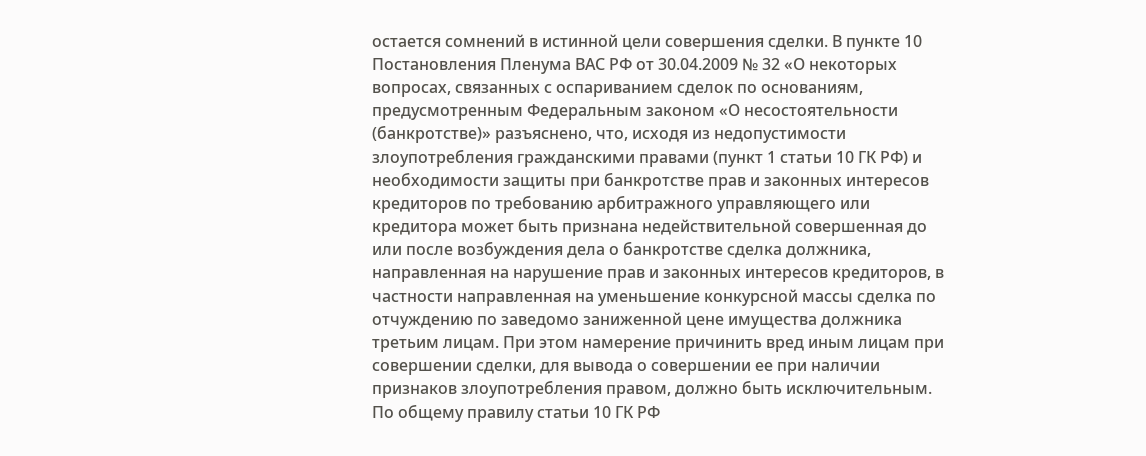остается сомнений в истинной цели совершения сделки. В пункте 10 Постановления Пленума ВАС РФ от 30.04.2009 № 32 «О некоторых вопросах, связанных с оспариванием сделок по основаниям, предусмотренным Федеральным законом «О несостоятельности (банкротстве)» разъяснено, что, исходя из недопустимости злоупотребления гражданскими правами (пункт 1 статьи 10 ГК РФ) и необходимости защиты при банкротстве прав и законных интересов кредиторов по требованию арбитражного управляющего или кредитора может быть признана недействительной совершенная до или после возбуждения дела о банкротстве сделка должника, направленная на нарушение прав и законных интересов кредиторов, в частности направленная на уменьшение конкурсной массы сделка по отчуждению по заведомо заниженной цене имущества должника третьим лицам. При этом намерение причинить вред иным лицам при совершении сделки, для вывода о совершении ее при наличии признаков злоупотребления правом, должно быть исключительным. По общему правилу статьи 10 ГК РФ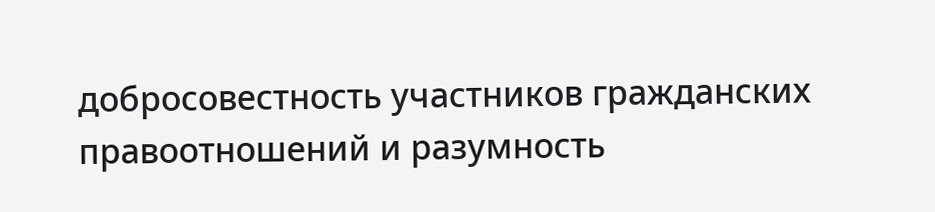добросовестность участников гражданских правоотношений и разумность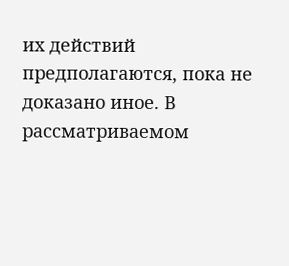их действий предполагаются, пока не доказано иное. В рассматриваемом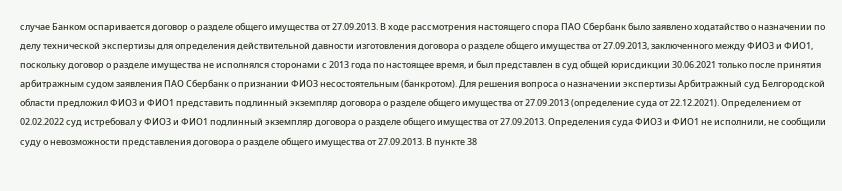случае Банком оспаривается договор о разделе общего имущества от 27.09.2013. В ходе рассмотрения настоящего спора ПАО Сбербанк было заявлено ходатайство о назначении по делу технической экспертизы для определения действительной давности изготовления договора о разделе общего имущества от 27.09.2013, заключенного между ФИО3 и ФИО1, поскольку договор о разделе имущества не исполнялся сторонами с 2013 года по настоящее время, и был представлен в суд общей юрисдикции 30.06.2021 только после принятия арбитражным судом заявления ПАО Сбербанк о признании ФИО3 несостоятельным (банкротом). Для решения вопроса о назначении экспертизы Арбитражный суд Белгородской области предложил ФИО3 и ФИО1 представить подлинный экземпляр договора о разделе общего имущества от 27.09.2013 (определение суда от 22.12.2021). Определением от 02.02.2022 суд истребовал у ФИО3 и ФИО1 подлинный экземпляр договора о разделе общего имущества от 27.09.2013. Определения суда ФИО3 и ФИО1 не исполнили, не сообщили суду о невозможности представления договора о разделе общего имущества от 27.09.2013. В пункте 38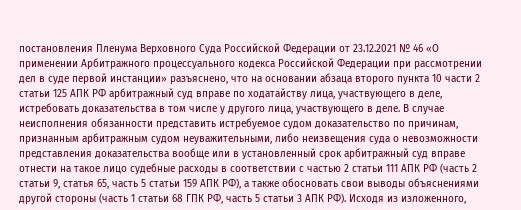постановления Пленума Верховного Суда Российской Федерации от 23.12.2021 № 46 «О применении Арбитражного процессуального кодекса Российской Федерации при рассмотрении дел в суде первой инстанции» разъяснено, что на основании абзаца второго пункта 10 части 2 статьи 125 АПК РФ арбитражный суд вправе по ходатайству лица, участвующего в деле, истребовать доказательства в том числе у другого лица, участвующего в деле. В случае неисполнения обязанности представить истребуемое судом доказательство по причинам, признанным арбитражным судом неуважительными, либо неизвещения суда о невозможности представления доказательства вообще или в установленный срок арбитражный суд вправе отнести на такое лицо судебные расходы в соответствии с частью 2 статьи 111 АПК РФ (часть 2 статьи 9, статья 65, часть 5 статьи 159 АПК РФ), а также обосновать свои выводы объяснениями другой стороны (часть 1 статьи 68 ГПК РФ, часть 5 статьи 3 АПК РФ). Исходя из изложенного,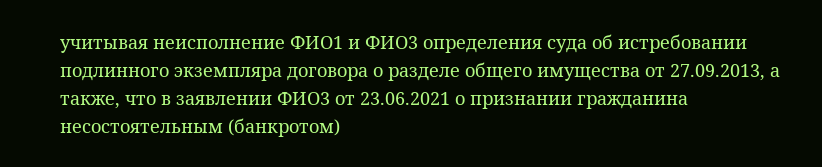учитывая неисполнение ФИО1 и ФИО3 определения суда об истребовании подлинного экземпляра договора о разделе общего имущества от 27.09.2013, а также, что в заявлении ФИО3 от 23.06.2021 о признании гражданина несостоятельным (банкротом)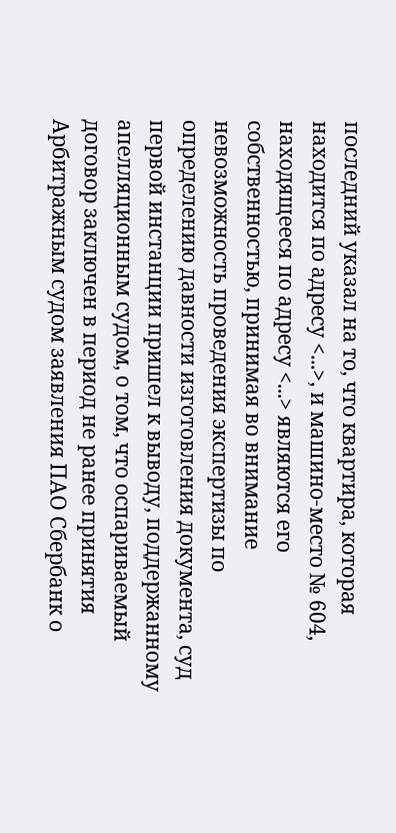последний указал на то, что квартира, которая находится по адресу <...>, и машино-место № 604, находящееся по адресу <...> являются его собственностью, принимая во внимание невозможность проведения экспертизы по определению давности изготовления документа, суд первой инстанции пришел к выводу, поддержанному апелляционным судом, о том, что оспариваемый договор заключен в период не ранее принятия Арбитражным судом заявления ПАО Сбербанк о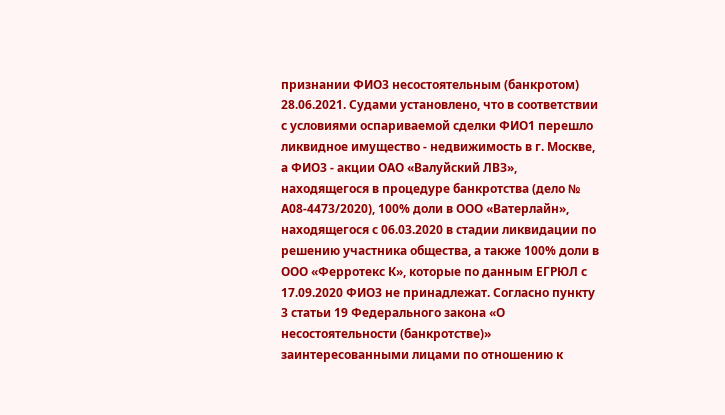признании ФИО3 несостоятельным (банкротом) 28.06.2021. Судами установлено, что в соответствии с условиями оспариваемой сделки ФИО1 перешло ликвидное имущество - недвижимость в г. Москве, а ФИО3 - акции ОАО «Валуйский ЛВЗ», находящегося в процедуре банкротства (дело № А08-4473/2020), 100% доли в ООО «Ватерлайн», находящегося с 06.03.2020 в стадии ликвидации по решению участника общества, а также 100% доли в ООО «Ферротекс К», которые по данным ЕГРЮЛ с 17.09.2020 ФИО3 не принадлежат. Согласно пункту 3 статьи 19 Федерального закона «О несостоятельности (банкротстве)» заинтересованными лицами по отношению к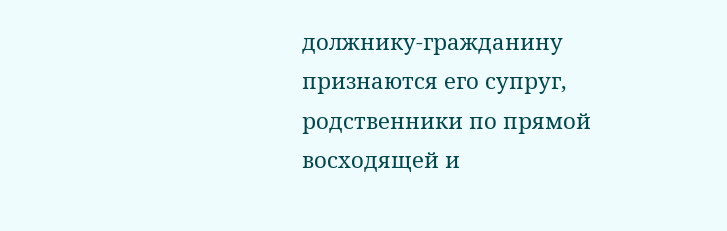должнику-гражданину признаются его супруг, родственники по прямой восходящей и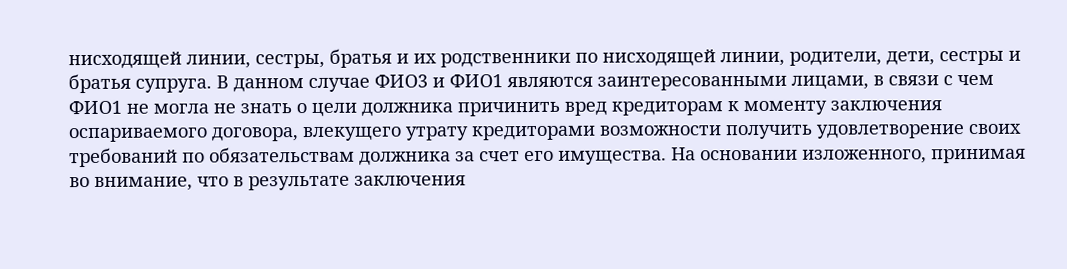нисходящей линии, сестры, братья и их родственники по нисходящей линии, родители, дети, сестры и братья супруга. В данном случае ФИО3 и ФИО1 являются заинтересованными лицами, в связи с чем ФИО1 не могла не знать о цели должника причинить вред кредиторам к моменту заключения оспариваемого договора, влекущего утрату кредиторами возможности получить удовлетворение своих требований по обязательствам должника за счет его имущества. На основании изложенного, принимая во внимание, что в результате заключения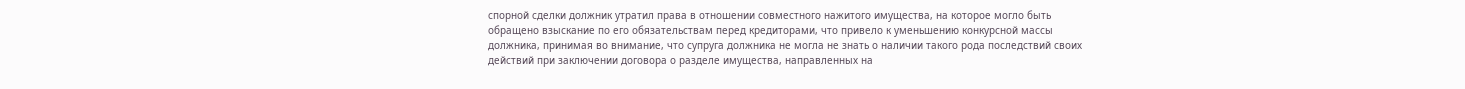спорной сделки должник утратил права в отношении совместного нажитого имущества, на которое могло быть обращено взыскание по его обязательствам перед кредиторами, что привело к уменьшению конкурсной массы должника, принимая во внимание, что супруга должника не могла не знать о наличии такого рода последствий своих действий при заключении договора о разделе имущества, направленных на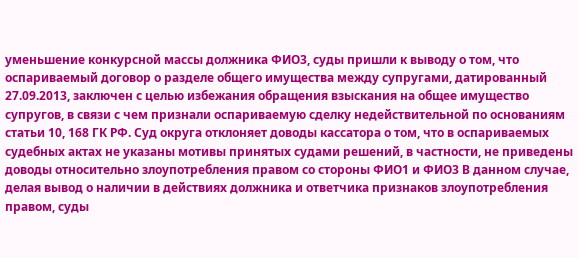уменьшение конкурсной массы должника ФИО3, суды пришли к выводу о том, что оспариваемый договор о разделе общего имущества между супругами, датированный 27.09.2013, заключен с целью избежания обращения взыскания на общее имущество супругов, в связи с чем признали оспариваемую сделку недействительной по основаниям статьи 10, 168 ГК РФ. Суд округа отклоняет доводы кассатора о том, что в оспариваемых судебных актах не указаны мотивы принятых судами решений, в частности, не приведены доводы относительно злоупотребления правом со стороны ФИО1 и ФИО3 В данном случае, делая вывод о наличии в действиях должника и ответчика признаков злоупотребления правом, суды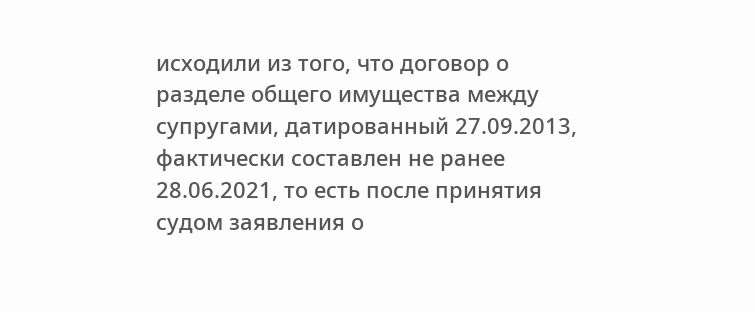исходили из того, что договор о разделе общего имущества между супругами, датированный 27.09.2013, фактически составлен не ранее 28.06.2021, то есть после принятия судом заявления о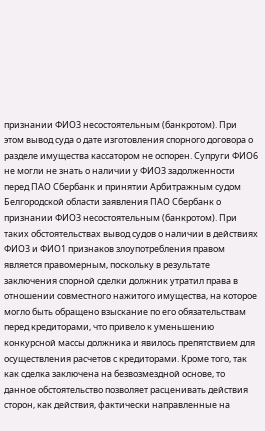признании ФИО3 несостоятельным (банкротом). При этом вывод суда о дате изготовления спорного договора о разделе имущества кассатором не оспорен. Супруги ФИО6 не могли не знать о наличии у ФИО3 задолженности перед ПАО Сбербанк и принятии Арбитражным судом Белгородской области заявления ПАО Сбербанк о признании ФИО3 несостоятельным (банкротом). При таких обстоятельствах вывод судов о наличии в действиях ФИО3 и ФИО1 признаков злоупотребления правом является правомерным, поскольку в результате заключения спорной сделки должник утратил права в отношении совместного нажитого имущества, на которое могло быть обращено взыскание по его обязательствам перед кредиторами, что привело к уменьшению конкурсной массы должника и явилось препятствием для осуществления расчетов с кредиторами. Кроме того, так как сделка заключена на безвозмездной основе, то данное обстоятельство позволяет расценивать действия сторон, как действия, фактически направленные на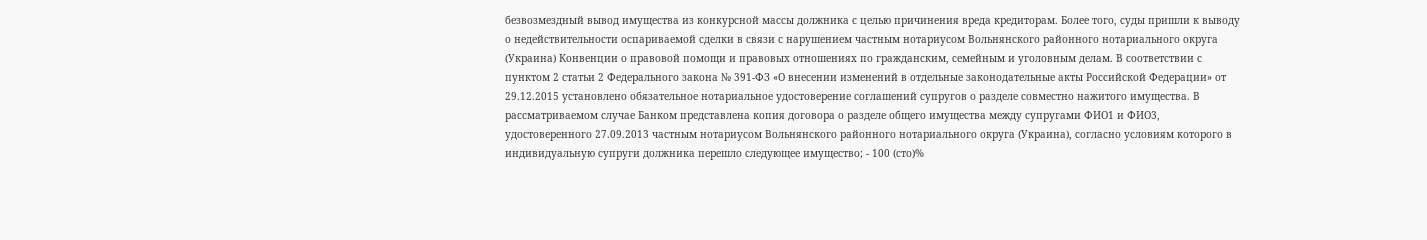безвозмездный вывод имущества из конкурсной массы должника с целью причинения вреда кредиторам. Более того, суды пришли к выводу о недействительности оспариваемой сделки в связи с нарушением частным нотариусом Вольнянского районного нотариального округа (Украина) Конвенции о правовой помощи и правовых отношениях по гражданским, семейным и уголовным делам. В соответствии с пунктом 2 статьи 2 Федерального закона № 391-ФЗ «О внесении изменений в отдельные законодательные акты Российской Федерации» от 29.12.2015 установлено обязательное нотариальное удостоверение соглашений супругов о разделе совместно нажитого имущества. В рассматриваемом случае Банком представлена копия договора о разделе общего имущества между супругами ФИО1 и ФИО3, удостоверенного 27.09.2013 частным нотариусом Вольнянского районного нотариального округа (Украина), согласно условиям которого в индивидуальную супруги должника перешло следующее имущество; - 100 (сто)%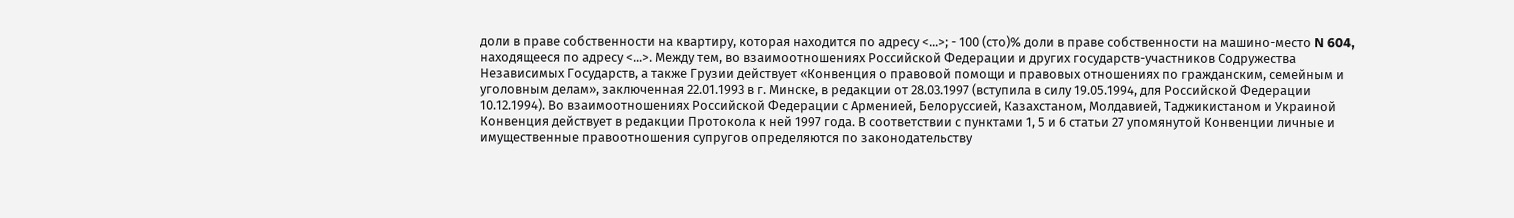доли в праве собственности на квартиру, которая находится по адресу <...>; - 100 (сто)% доли в праве собственности на машино-место N 604, находящееся по адресу <...>. Между тем, во взаимоотношениях Российской Федерации и других государств-участников Содружества Независимых Государств, а также Грузии действует «Конвенция о правовой помощи и правовых отношениях по гражданским, семейным и уголовным делам», заключенная 22.01.1993 в г. Минске, в редакции от 28.03.1997 (вступила в силу 19.05.1994, для Российской Федерации 10.12.1994). Во взаимоотношениях Российской Федерации с Арменией, Белоруссией, Казахстаном, Молдавией, Таджикистаном и Украиной Конвенция действует в редакции Протокола к ней 1997 года. В соответствии с пунктами 1, 5 и 6 статьи 27 упомянутой Конвенции личные и имущественные правоотношения супругов определяются по законодательству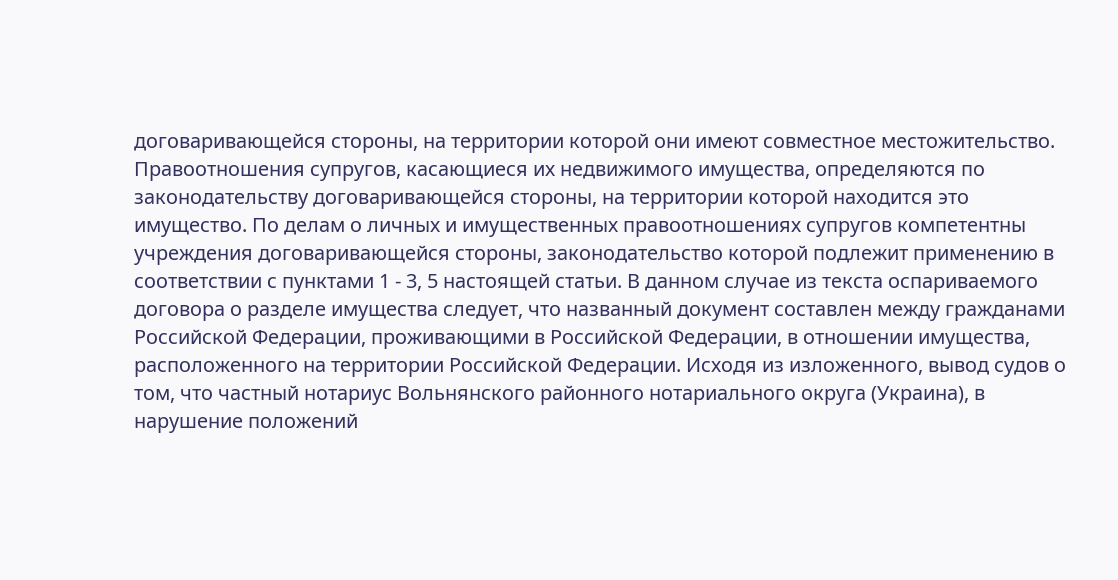договаривающейся стороны, на территории которой они имеют совместное местожительство. Правоотношения супругов, касающиеся их недвижимого имущества, определяются по законодательству договаривающейся стороны, на территории которой находится это имущество. По делам о личных и имущественных правоотношениях супругов компетентны учреждения договаривающейся стороны, законодательство которой подлежит применению в соответствии с пунктами 1 - 3, 5 настоящей статьи. В данном случае из текста оспариваемого договора о разделе имущества следует, что названный документ составлен между гражданами Российской Федерации, проживающими в Российской Федерации, в отношении имущества, расположенного на территории Российской Федерации. Исходя из изложенного, вывод судов о том, что частный нотариус Вольнянского районного нотариального округа (Украина), в нарушение положений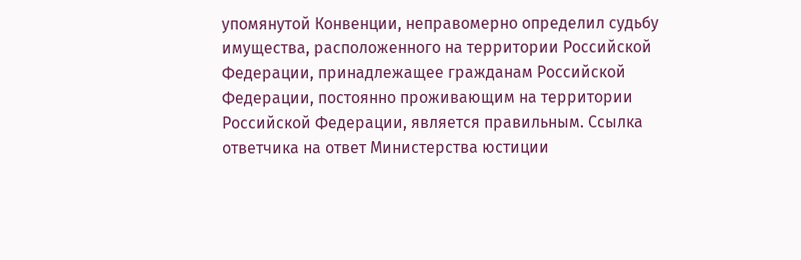упомянутой Конвенции, неправомерно определил судьбу имущества, расположенного на территории Российской Федерации, принадлежащее гражданам Российской Федерации, постоянно проживающим на территории Российской Федерации, является правильным. Ссылка ответчика на ответ Министерства юстиции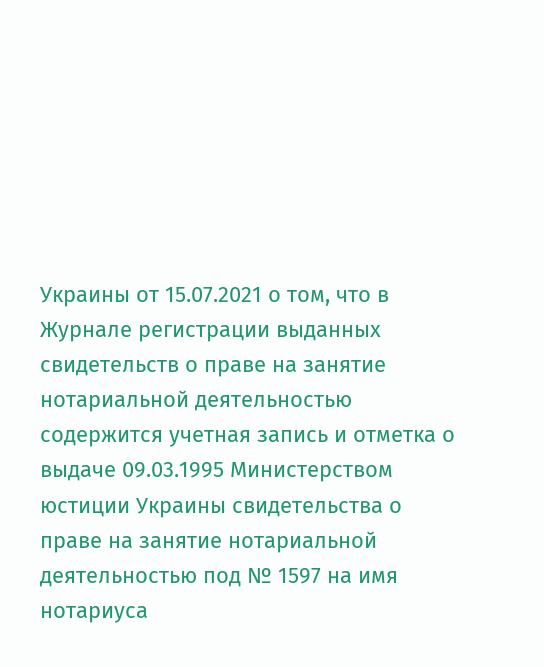Украины от 15.07.2021 о том, что в Журнале регистрации выданных свидетельств о праве на занятие нотариальной деятельностью содержится учетная запись и отметка о выдаче 09.03.1995 Министерством юстиции Украины свидетельства о праве на занятие нотариальной деятельностью под № 1597 на имя нотариуса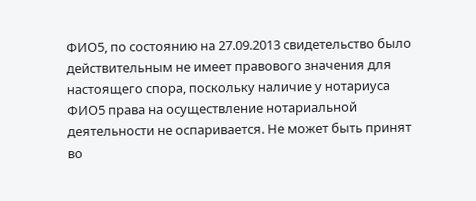ФИО5, по состоянию на 27.09.2013 свидетельство было действительным не имеет правового значения для настоящего спора, поскольку наличие у нотариуса ФИО5 права на осуществление нотариальной деятельности не оспаривается. Не может быть принят во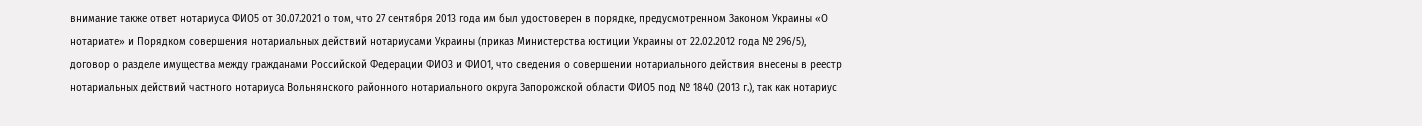внимание также ответ нотариуса ФИО5 от 30.07.2021 о том, что 27 сентября 2013 года им был удостоверен в порядке, предусмотренном Законом Украины «О нотариате» и Порядком совершения нотариальных действий нотариусами Украины (приказ Министерства юстиции Украины от 22.02.2012 года № 296/5), договор о разделе имущества между гражданами Российской Федерации ФИО3 и ФИО1, что сведения о совершении нотариального действия внесены в реестр нотариальных действий частного нотариуса Вольнянского районного нотариального округа Запорожской области ФИО5 под № 1840 (2013 г.), так как нотариус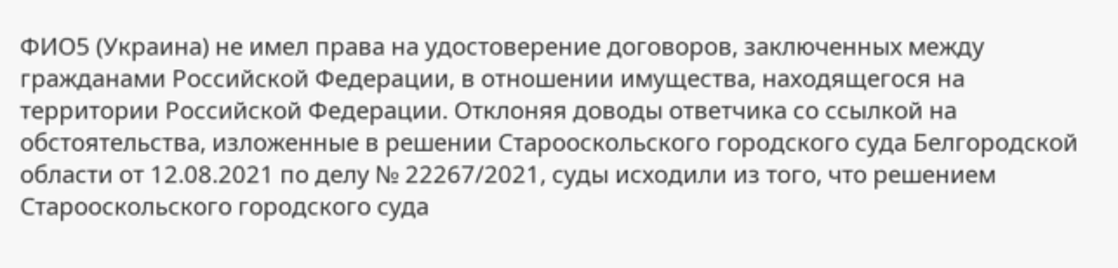ФИО5 (Украина) не имел права на удостоверение договоров, заключенных между гражданами Российской Федерации, в отношении имущества, находящегося на территории Российской Федерации. Отклоняя доводы ответчика со ссылкой на обстоятельства, изложенные в решении Старооскольского городского суда Белгородской области от 12.08.2021 по делу № 22267/2021, суды исходили из того, что решением Старооскольского городского суда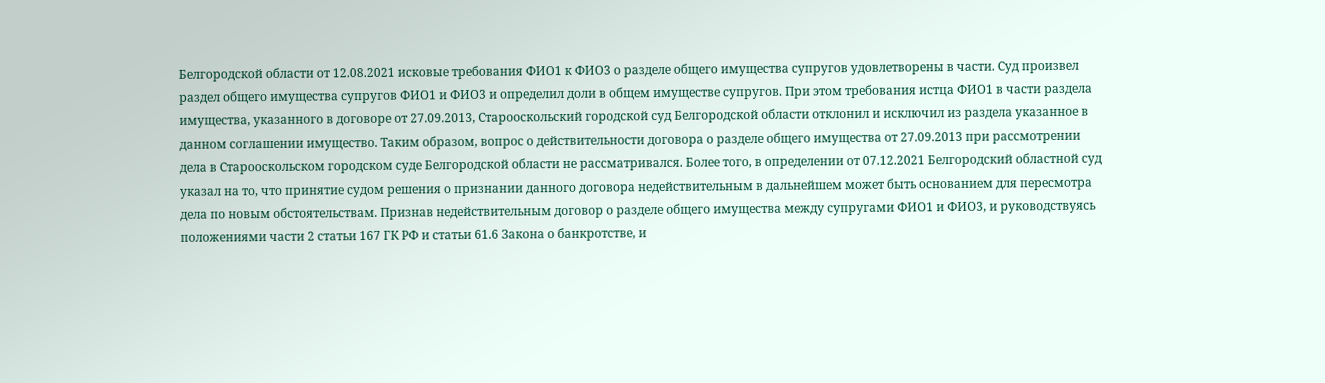Белгородской области от 12.08.2021 исковые требования ФИО1 к ФИО3 о разделе общего имущества супругов удовлетворены в части. Суд произвел раздел общего имущества супругов ФИО1 и ФИО3 и определил доли в общем имуществе супругов. При этом требования истца ФИО1 в части раздела имущества, указанного в договоре от 27.09.2013, Старооскольский городской суд Белгородской области отклонил и исключил из раздела указанное в данном соглашении имущество. Таким образом, вопрос о действительности договора о разделе общего имущества от 27.09.2013 при рассмотрении дела в Старооскольском городском суде Белгородской области не рассматривался. Более того, в определении от 07.12.2021 Белгородский областной суд указал на то, что принятие судом решения о признании данного договора недействительным в дальнейшем может быть основанием для пересмотра дела по новым обстоятельствам. Признав недействительным договор о разделе общего имущества между супругами ФИО1 и ФИО3, и руководствуясь положениями части 2 статьи 167 ГК РФ и статьи 61.6 Закона о банкротстве, и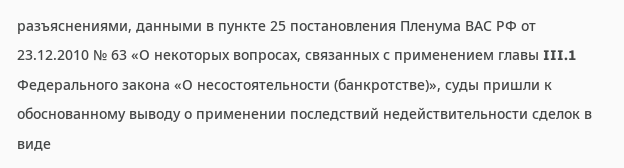разъяснениями, данными в пункте 25 постановления Пленума ВАС РФ от 23.12.2010 № 63 «О некоторых вопросах, связанных с применением главы III.1 Федерального закона «О несостоятельности (банкротстве)», суды пришли к обоснованному выводу о применении последствий недействительности сделок в виде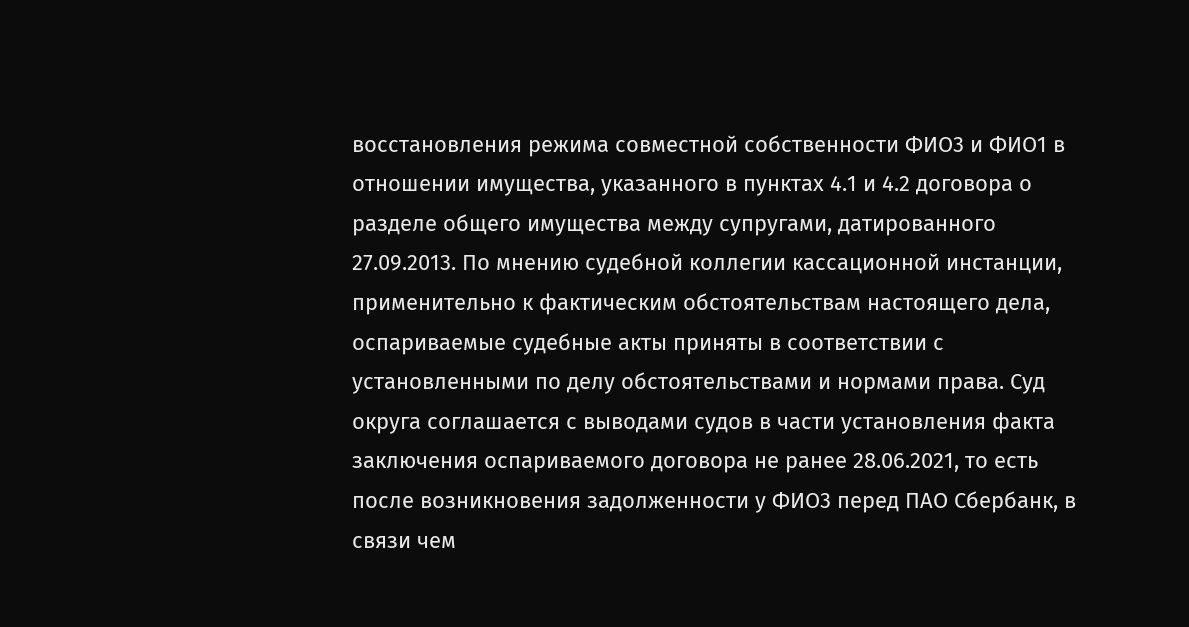восстановления режима совместной собственности ФИО3 и ФИО1 в отношении имущества, указанного в пунктах 4.1 и 4.2 договора о разделе общего имущества между супругами, датированного 27.09.2013. По мнению судебной коллегии кассационной инстанции, применительно к фактическим обстоятельствам настоящего дела, оспариваемые судебные акты приняты в соответствии с установленными по делу обстоятельствами и нормами права. Суд округа соглашается с выводами судов в части установления факта заключения оспариваемого договора не ранее 28.06.2021, то есть после возникновения задолженности у ФИО3 перед ПАО Сбербанк, в связи чем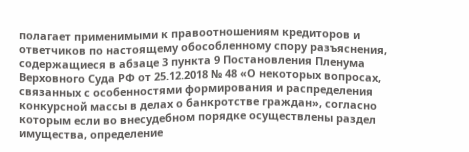полагает применимыми к правоотношениям кредиторов и ответчиков по настоящему обособленному спору разъяснения, содержащиеся в абзаце 3 пункта 9 Постановления Пленума Верховного Суда РФ от 25.12.2018 № 48 «О некоторых вопросах, связанных с особенностями формирования и распределения конкурсной массы в делах о банкротстве граждан», согласно которым если во внесудебном порядке осуществлены раздел имущества, определение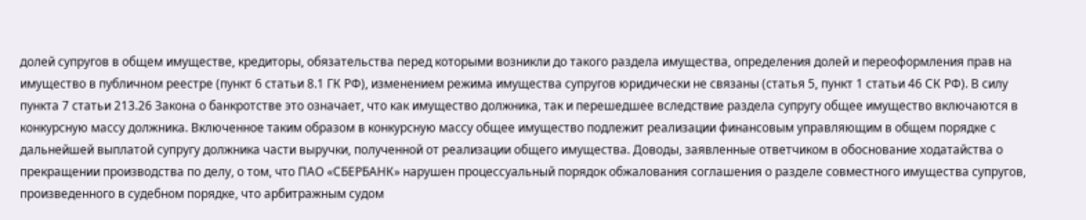долей супругов в общем имуществе, кредиторы, обязательства перед которыми возникли до такого раздела имущества, определения долей и переоформления прав на имущество в публичном реестре (пункт 6 статьи 8.1 ГК РФ), изменением режима имущества супругов юридически не связаны (статья 5, пункт 1 статьи 46 СК РФ). В силу пункта 7 статьи 213.26 Закона о банкротстве это означает, что как имущество должника, так и перешедшее вследствие раздела супругу общее имущество включаются в конкурсную массу должника. Включенное таким образом в конкурсную массу общее имущество подлежит реализации финансовым управляющим в общем порядке с дальнейшей выплатой супругу должника части выручки, полученной от реализации общего имущества. Доводы, заявленные ответчиком в обоснование ходатайства о прекращении производства по делу, о том, что ПАО «СБЕРБАНК» нарушен процессуальный порядок обжалования соглашения о разделе совместного имущества супругов, произведенного в судебном порядке, что арбитражным судом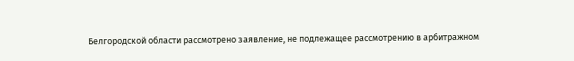Белгородской области рассмотрено заявление, не подлежащее рассмотрению в арбитражном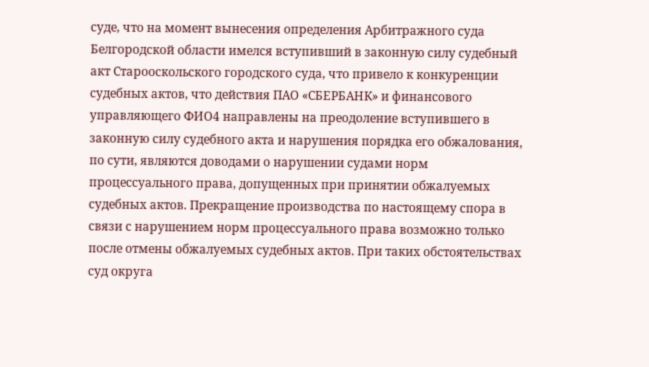суде, что на момент вынесения определения Арбитражного суда Белгородской области имелся вступивший в законную силу судебный акт Старооскольского городского суда, что привело к конкуренции судебных актов, что действия ПАО «СБЕРБАНК» и финансового управляющего ФИО4 направлены на преодоление вступившего в законную силу судебного акта и нарушения порядка его обжалования, по сути, являются доводами о нарушении судами норм процессуального права, допущенных при принятии обжалуемых судебных актов. Прекращение производства по настоящему спора в связи с нарушением норм процессуального права возможно только после отмены обжалуемых судебных актов. При таких обстоятельствах суд округа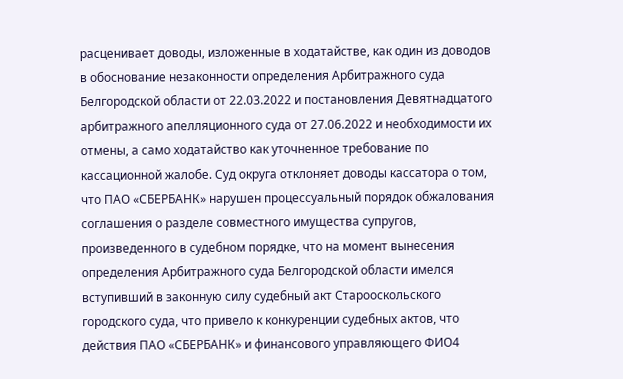расценивает доводы, изложенные в ходатайстве, как один из доводов в обоснование незаконности определения Арбитражного суда Белгородской области от 22.03.2022 и постановления Девятнадцатого арбитражного апелляционного суда от 27.06.2022 и необходимости их отмены, а само ходатайство как уточненное требование по кассационной жалобе. Суд округа отклоняет доводы кассатора о том, что ПАО «СБЕРБАНК» нарушен процессуальный порядок обжалования соглашения о разделе совместного имущества супругов, произведенного в судебном порядке, что на момент вынесения определения Арбитражного суда Белгородской области имелся вступивший в законную силу судебный акт Старооскольского городского суда, что привело к конкуренции судебных актов, что действия ПАО «СБЕРБАНК» и финансового управляющего ФИО4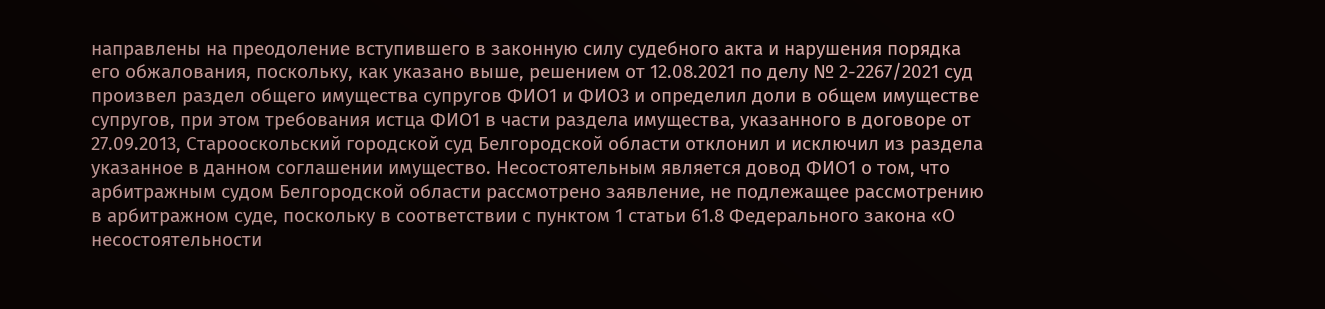направлены на преодоление вступившего в законную силу судебного акта и нарушения порядка его обжалования, поскольку, как указано выше, решением от 12.08.2021 по делу № 2-2267/2021 суд произвел раздел общего имущества супругов ФИО1 и ФИО3 и определил доли в общем имуществе супругов, при этом требования истца ФИО1 в части раздела имущества, указанного в договоре от 27.09.2013, Старооскольский городской суд Белгородской области отклонил и исключил из раздела указанное в данном соглашении имущество. Несостоятельным является довод ФИО1 о том, что арбитражным судом Белгородской области рассмотрено заявление, не подлежащее рассмотрению в арбитражном суде, поскольку в соответствии с пунктом 1 статьи 61.8 Федерального закона «О несостоятельности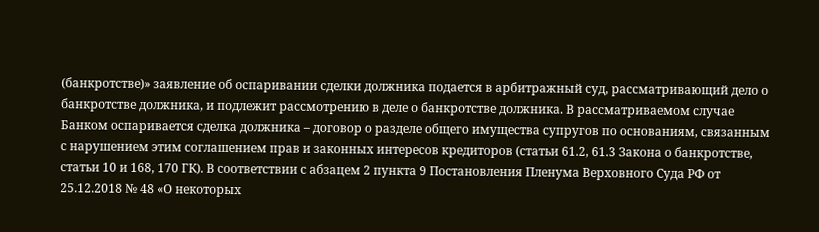(банкротстве)» заявление об оспаривании сделки должника подается в арбитражный суд, рассматривающий дело о банкротстве должника, и подлежит рассмотрению в деле о банкротстве должника. В рассматриваемом случае Банком оспаривается сделка должника – договор о разделе общего имущества супругов по основаниям, связанным с нарушением этим соглашением прав и законных интересов кредиторов (статьи 61.2, 61.3 Закона о банкротстве, статьи 10 и 168, 170 ГК). В соответствии с абзацем 2 пункта 9 Постановления Пленума Верховного Суда РФ от 25.12.2018 № 48 «О некоторых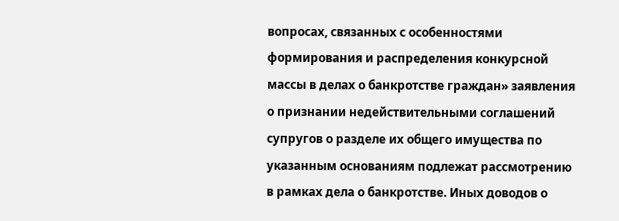вопросах, связанных с особенностями формирования и распределения конкурсной массы в делах о банкротстве граждан» заявления о признании недействительными соглашений супругов о разделе их общего имущества по указанным основаниям подлежат рассмотрению в рамках дела о банкротстве. Иных доводов о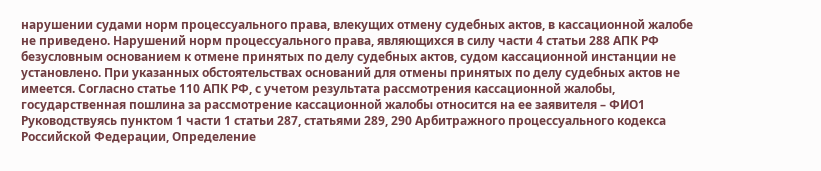нарушении судами норм процессуального права, влекущих отмену судебных актов, в кассационной жалобе не приведено. Нарушений норм процессуального права, являющихся в силу части 4 статьи 288 АПК РФ безусловным основанием к отмене принятых по делу судебных актов, судом кассационной инстанции не установлено. При указанных обстоятельствах оснований для отмены принятых по делу судебных актов не имеется. Согласно статье 110 АПК РФ, с учетом результата рассмотрения кассационной жалобы, государственная пошлина за рассмотрение кассационной жалобы относится на ее заявителя – ФИО1 Руководствуясь пунктом 1 части 1 статьи 287, статьями 289, 290 Арбитражного процессуального кодекса Российской Федерации, Определение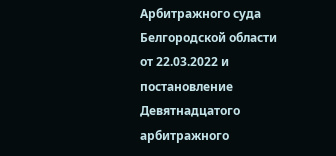Арбитражного суда Белгородской области от 22.03.2022 и постановление Девятнадцатого арбитражного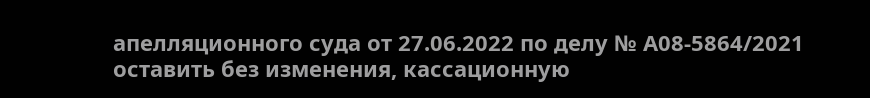апелляционного суда от 27.06.2022 по делу № А08-5864/2021 оставить без изменения, кассационную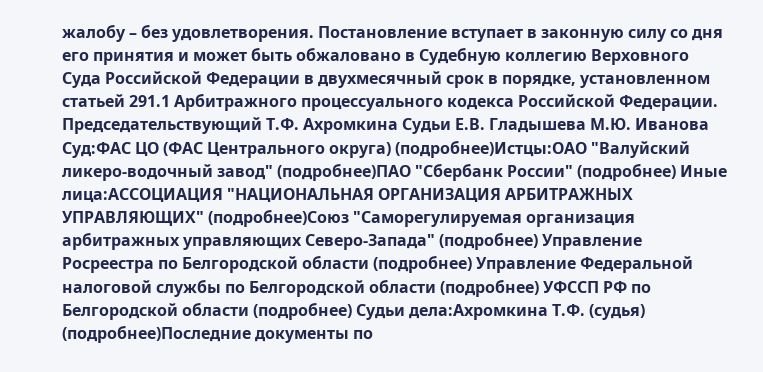жалобу – без удовлетворения. Постановление вступает в законную силу со дня его принятия и может быть обжаловано в Судебную коллегию Верховного Суда Российской Федерации в двухмесячный срок в порядке, установленном статьей 291.1 Арбитражного процессуального кодекса Российской Федерации. Председательствующий Т.Ф. Ахромкина Судьи Е.В. Гладышева М.Ю. Иванова Суд:ФАС ЦО (ФАС Центрального округа) (подробнее)Истцы:ОАО "Валуйский ликеро-водочный завод" (подробнее)ПАО "Сбербанк России" (подробнее) Иные лица:АССОЦИАЦИЯ "НАЦИОНАЛЬНАЯ ОРГАНИЗАЦИЯ АРБИТРАЖНЫХ УПРАВЛЯЮЩИХ" (подробнее)Союз "Саморегулируемая организация арбитражных управляющих Северо-Запада" (подробнее) Управление Росреестра по Белгородской области (подробнее) Управление Федеральной налоговой службы по Белгородской области (подробнее) УФССП РФ по Белгородской области (подробнее) Судьи дела:Ахромкина Т.Ф. (судья) (подробнее)Последние документы по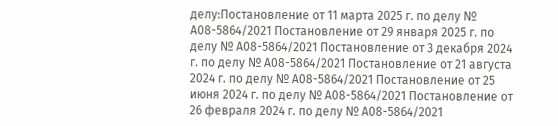делу:Постановление от 11 марта 2025 г. по делу № А08-5864/2021 Постановление от 29 января 2025 г. по делу № А08-5864/2021 Постановление от 3 декабря 2024 г. по делу № А08-5864/2021 Постановление от 21 августа 2024 г. по делу № А08-5864/2021 Постановление от 25 июня 2024 г. по делу № А08-5864/2021 Постановление от 26 февраля 2024 г. по делу № А08-5864/2021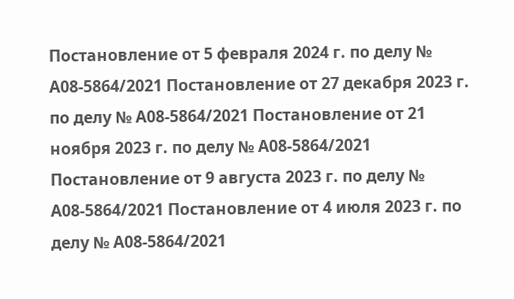Постановление от 5 февраля 2024 г. по делу № А08-5864/2021 Постановление от 27 декабря 2023 г. по делу № А08-5864/2021 Постановление от 21 ноября 2023 г. по делу № А08-5864/2021 Постановление от 9 августа 2023 г. по делу № А08-5864/2021 Постановление от 4 июля 2023 г. по делу № А08-5864/2021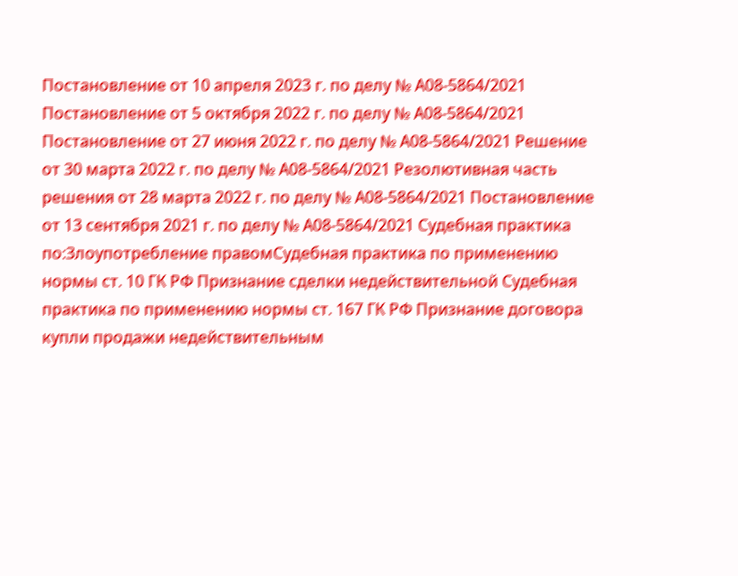Постановление от 10 апреля 2023 г. по делу № А08-5864/2021 Постановление от 5 октября 2022 г. по делу № А08-5864/2021 Постановление от 27 июня 2022 г. по делу № А08-5864/2021 Решение от 30 марта 2022 г. по делу № А08-5864/2021 Резолютивная часть решения от 28 марта 2022 г. по делу № А08-5864/2021 Постановление от 13 сентября 2021 г. по делу № А08-5864/2021 Судебная практика по:Злоупотребление правомСудебная практика по применению нормы ст. 10 ГК РФ Признание сделки недействительной Судебная практика по применению нормы ст. 167 ГК РФ Признание договора купли продажи недействительным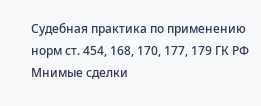Судебная практика по применению норм ст. 454, 168, 170, 177, 179 ГК РФ
Мнимые сделки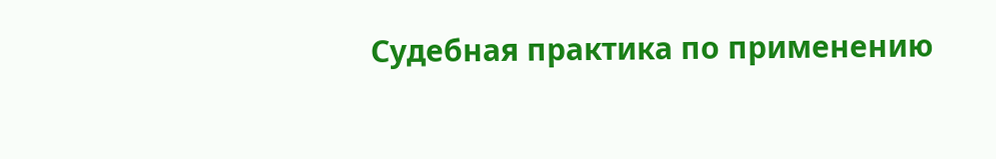Судебная практика по применению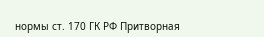нормы ст. 170 ГК РФ Притворная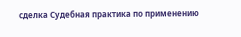сделка Судебная практика по применению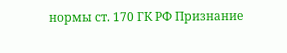нормы ст. 170 ГК РФ Признание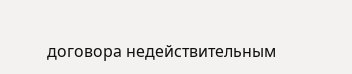договора недействительным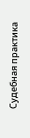Судебная практика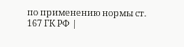по применению нормы ст. 167 ГК РФ |